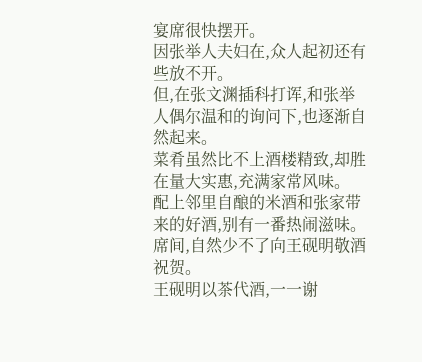宴席很快摆开。
因张举人夫妇在,众人起初还有些放不开。
但,在张文渊插科打诨,和张举人偶尔温和的询问下,也逐渐自然起来。
菜肴虽然比不上酒楼精致,却胜在量大实惠,充满家常风味。
配上邻里自酿的米酒和张家带来的好酒,别有一番热闹滋味。
席间,自然少不了向王砚明敬酒祝贺。
王砚明以茶代酒,一一谢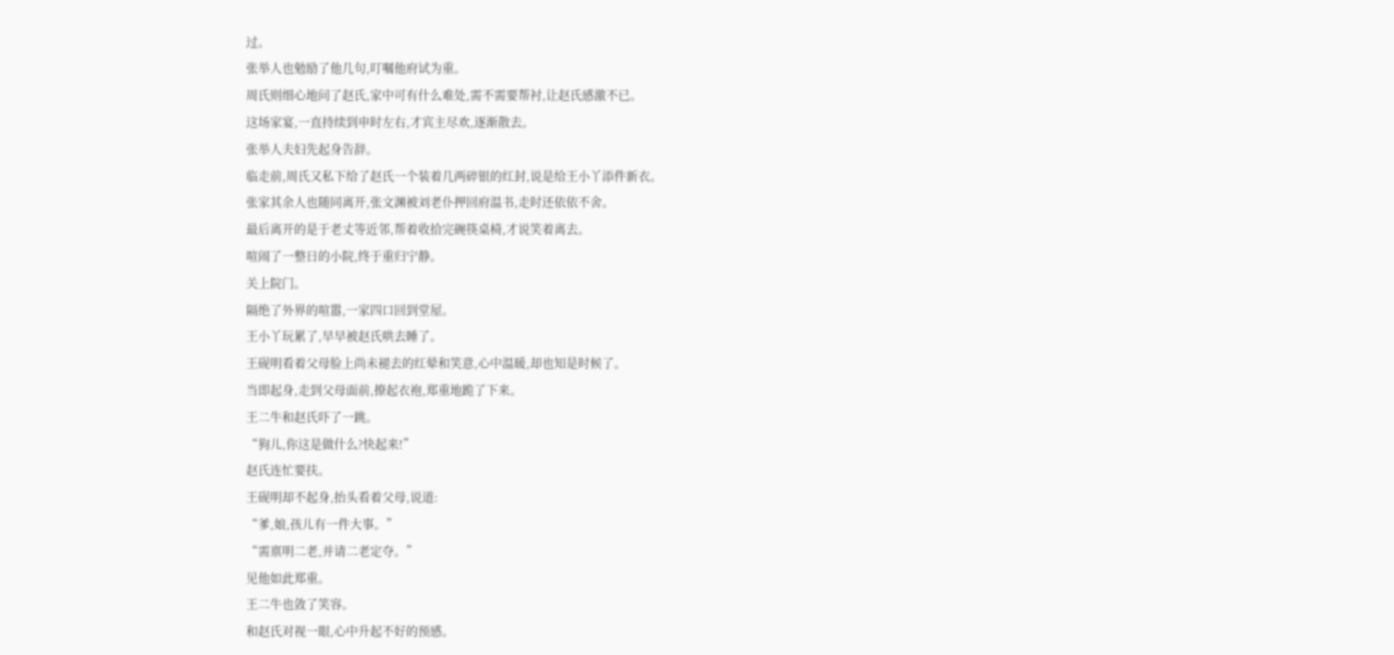过。
张举人也勉励了他几句,叮嘱他府试为重。
周氏则细心地问了赵氏,家中可有什么难处,需不需要帮衬,让赵氏感激不已。
这场家宴,一直持续到申时左右,才宾主尽欢,逐渐散去。
张举人夫妇先起身告辞。
临走前,周氏又私下给了赵氏一个装着几两碎银的红封,说是给王小丫添件新衣。
张家其余人也随同离开,张文渊被刘老仆押回府温书,走时还依依不舍。
最后离开的是于老丈等近邻,帮着收拾完碗筷桌椅,才说笑着离去。
喧闹了一整日的小院,终于重归宁静。
关上院门。
隔绝了外界的喧嚣,一家四口回到堂屋。
王小丫玩累了,早早被赵氏哄去睡了。
王砚明看着父母脸上尚未褪去的红晕和笑意,心中温暖,却也知是时候了。
当即起身,走到父母面前,撩起衣袍,郑重地跪了下来。
王二牛和赵氏吓了一跳。
“狗儿,你这是做什么?快起来!”
赵氏连忙要扶。
王砚明却不起身,抬头看着父母,说道:
“爹,娘,孩儿有一件大事。”
“需禀明二老,并请二老定夺。”
见他如此郑重。
王二牛也敛了笑容。
和赵氏对视一眼,心中升起不好的预感。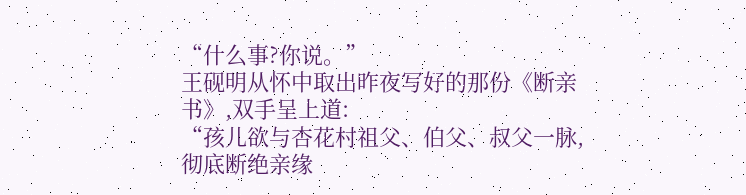“什么事?你说。”
王砚明从怀中取出昨夜写好的那份《断亲书》,双手呈上道:
“孩儿欲与杏花村祖父、伯父、叔父一脉,彻底断绝亲缘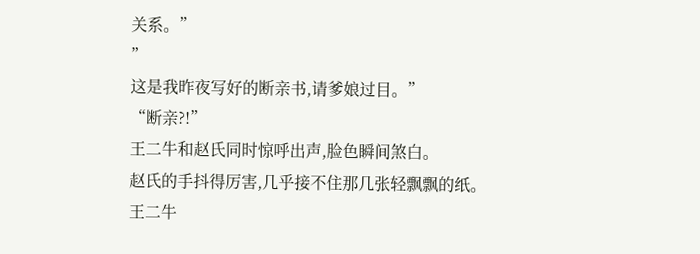关系。”
”
这是我昨夜写好的断亲书,请爹娘过目。”
“断亲?!”
王二牛和赵氏同时惊呼出声,脸色瞬间煞白。
赵氏的手抖得厉害,几乎接不住那几张轻飘飘的纸。
王二牛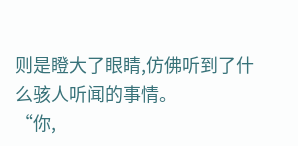则是瞪大了眼睛,仿佛听到了什么骇人听闻的事情。
“你,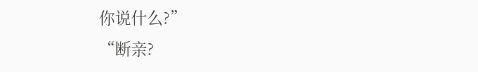你说什么?”
“断亲?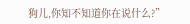狗儿,你知不知道你在说什么?”